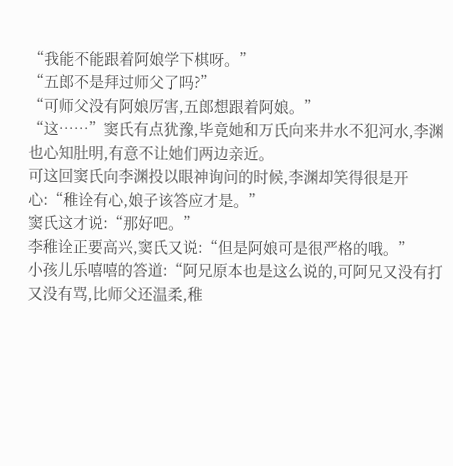“我能不能跟着阿娘学下棋呀。”
“五郎不是拜过师父了吗?”
“可师父没有阿娘厉害,五郎想跟着阿娘。”
“这……”窦氏有点犹豫,毕竟她和万氏向来井水不犯河水,李渊也心知肚明,有意不让她们两边亲近。
可这回窦氏向李渊投以眼神询问的时候,李渊却笑得很是开心:“稚诠有心,娘子该答应才是。”
窦氏这才说:“那好吧。”
李稚诠正要高兴,窦氏又说:“但是阿娘可是很严格的哦。”
小孩儿乐嘻嘻的答道:“阿兄原本也是这么说的,可阿兄又没有打又没有骂,比师父还温柔,稚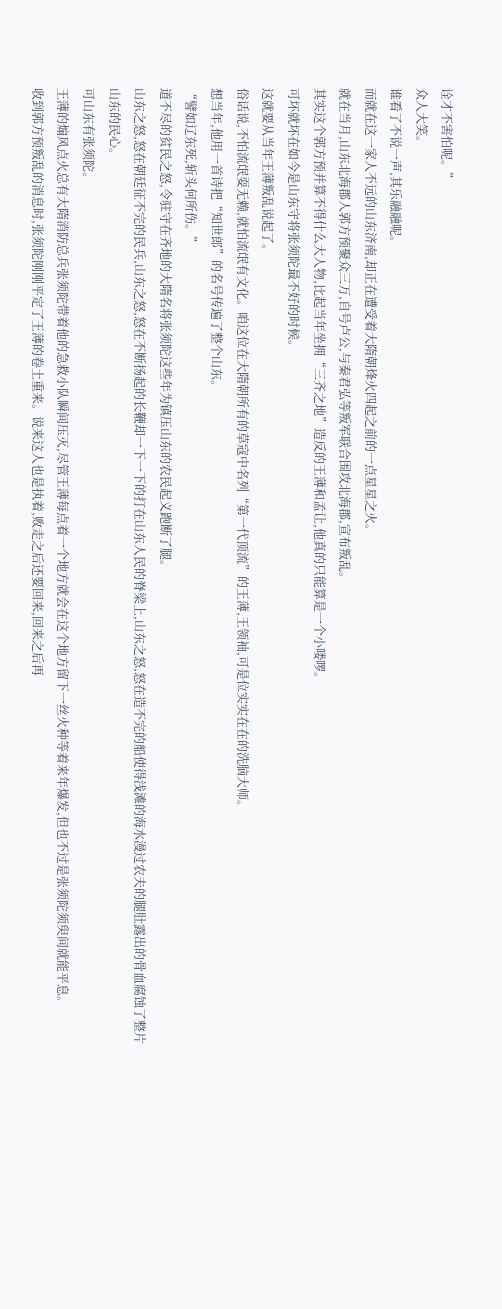诠才不害怕呢。”
众人大笑。
谁看了不说一声,其乐融融呢。
而就在这一家人不远的山东济南,却正在遭受着大隋朝烽火四起之前的一点星星之火。
就在当月,山东北海郡人郭方预聚众三万,自号卢公,与秦君弘等叛军联合围攻北海郡,宣布叛乱。
其实这个郭方预并算不得什么大人物,比起当年坐拥“三齐之地”造反的王薄和孟让,他真的只能算是一个小喽啰。
可坏就坏在如今是山东守将张须陀最不好的时候。
这就要从当年王薄叛乱说起了。
俗话说,不怕流氓耍无赖,就怕流氓有文化。咱这位在大隋朝所有的草寇中名列“第一代顶流”的王薄,王领袖,可是位实实在在的洗脑大师。
想当年,他用一首诗把“知世郎”的名号传遍了整个山东。
“譬如辽东死,斩头何所伤。”
道不尽的贫民之怒,令驻守在齐地的大隋名将张须陀这些年为镇压山东的农民起义跑断了腿。
山东之怒,怒在朝廷征不完的民兵,山东之怒,怒在不断扬起的长鞭却一下一下的打在山东人民的脊梁上,山东之怒,怒在造不完的船使得浅滩的海水漫过农夫的腿肚露出的骨血腐蚀了整片山东的民心。
可山东有张须陀。
王薄的煽风点火总有大隋消防总兵张须陀带着他的急救小队瞬间压灭,尽管王薄每点着一个地方就会在这个地方留下一丝火种等着来年爆发,但也不过是张须陀须臾间就能平息。
收到郭方预叛乱的消息时,张须陀刚刚平定了王薄的卷土重来。说来这人也是执着,败走之后还要回来,回来之后再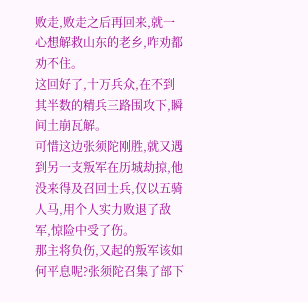败走,败走之后再回来,就一心想解救山东的老乡,咋劝都劝不住。
这回好了,十万兵众,在不到其半数的精兵三路围攻下,瞬间土崩瓦解。
可惜这边张须陀刚胜,就又遇到另一支叛军在历城劫掠,他没来得及召回士兵,仅以五骑人马,用个人实力败退了敌军,惊险中受了伤。
那主将负伤,又起的叛军该如何平息呢?张须陀召集了部下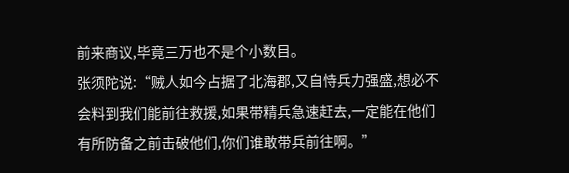前来商议,毕竟三万也不是个小数目。
张须陀说:“贼人如今占据了北海郡,又自恃兵力强盛,想必不会料到我们能前往救援,如果带精兵急速赶去,一定能在他们有所防备之前击破他们,你们谁敢带兵前往啊。”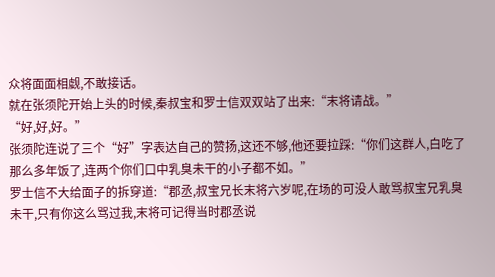众将面面相觑,不敢接话。
就在张须陀开始上头的时候,秦叔宝和罗士信双双站了出来:“末将请战。”
“好,好,好。”
张须陀连说了三个“好”字表达自己的赞扬,这还不够,他还要拉踩:“你们这群人,白吃了那么多年饭了,连两个你们口中乳臭未干的小子都不如。”
罗士信不大给面子的拆穿道:“郡丞,叔宝兄长末将六岁呢,在场的可没人敢骂叔宝兄乳臭未干,只有你这么骂过我,末将可记得当时郡丞说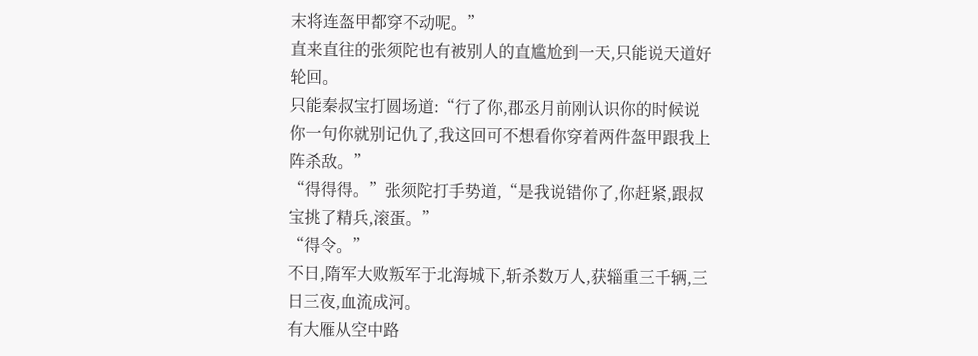末将连盔甲都穿不动呢。”
直来直往的张须陀也有被别人的直尴尬到一天,只能说天道好轮回。
只能秦叔宝打圆场道:“行了你,郡丞月前刚认识你的时候说你一句你就别记仇了,我这回可不想看你穿着两件盔甲跟我上阵杀敌。”
“得得得。”张须陀打手势道,“是我说错你了,你赶紧,跟叔宝挑了精兵,滚蛋。”
“得令。”
不日,隋军大败叛军于北海城下,斩杀数万人,获辎重三千辆,三日三夜,血流成河。
有大雁从空中路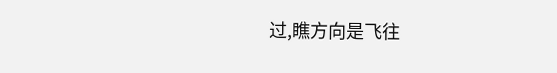过,瞧方向是飞往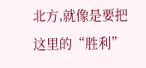北方,就像是要把这里的“胜利”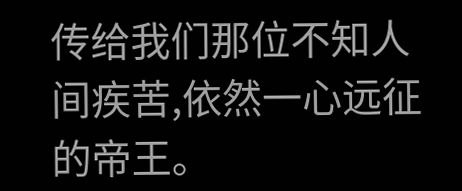传给我们那位不知人间疾苦,依然一心远征的帝王。